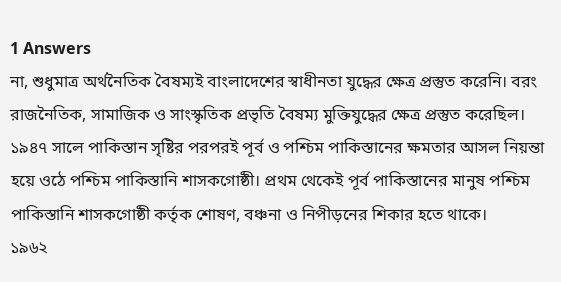1 Answers
না, শুধুমাত্র অর্থনৈতিক বৈষম্যই বাংলাদেশের স্বাধীনতা যুদ্ধের ক্ষেত্র প্রস্তুত করেনি। বরং রাজনৈতিক, সামাজিক ও সাংস্কৃতিক প্রভৃতি বৈষম্য মুক্তিযুদ্ধের ক্ষেত্র প্রস্তুত করেছিল।
১৯৪৭ সালে পাকিস্তান সৃষ্টির পরপরই পূর্ব ও পশ্চিম পাকিস্তানের ক্ষমতার আসল নিয়ন্তা হয়ে ওঠে পশ্চিম পাকিস্তানি শাসকগোষ্ঠী। প্রথম থেকেই পূর্ব পাকিস্তানের মানুষ পশ্চিম পাকিস্তানি শাসকগোষ্ঠী কর্তৃক শোষণ, বঞ্চনা ও নিপীড়নের শিকার হতে থাকে।
১৯৬২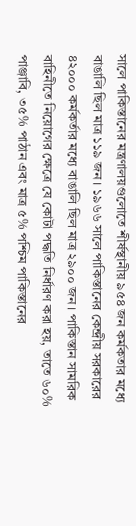সালে পাকিস্তানের মন্ত্রণালয়গুলোতে শীর্ষস্থানীয় ৯৫৪ জন কর্মকতার মধ্যে বাঙালি ছিল মাত্র ১১৯ জন। ১৯৬৬ সালে পাকিস্তানের কেন্দ্রীয় সরকারের ৪২০০০ কর্মকর্তার মধ্যে বাঙালি ছিল মাত্র ২৯০০ জন। পাকিস্তান সামরিক বাহিনীতে নিয়োগের ক্ষেত্রে যে কোটা পদ্ধতি নির্ধারণ করা হয়, তাতে ৬০% পাঞ্জাবি, ৩৫% পাঠান এবং মাত্র ৫% পশ্চিম পাকিস্তানের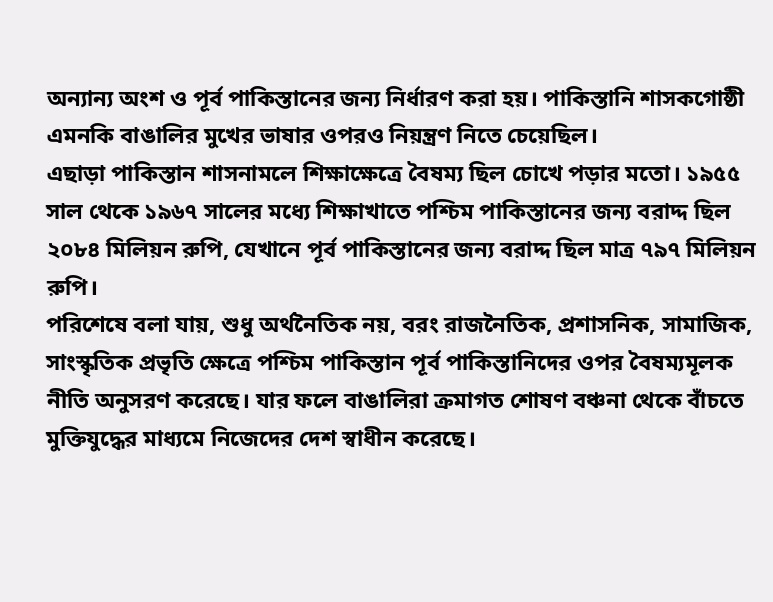অন্যান্য অংশ ও পূর্ব পাকিস্তানের জন্য নির্ধারণ করা হয়। পাকিস্তানি শাসকগোষ্ঠী এমনকি বাঙালির মুখের ভাষার ওপরও নিয়ন্ত্রণ নিতে চেয়েছিল।
এছাড়া পাকিস্তান শাসনামলে শিক্ষাক্ষেত্রে বৈষম্য ছিল চোখে পড়ার মতো। ১৯৫৫ সাল থেকে ১৯৬৭ সালের মধ্যে শিক্ষাখাতে পশ্চিম পাকিস্তানের জন্য বরাদ্দ ছিল ২০৮৪ মিলিয়ন রুপি, যেখানে পূর্ব পাকিস্তানের জন্য বরাদ্দ ছিল মাত্র ৭৯৭ মিলিয়ন রুপি।
পরিশেষে বলা যায়, শুধু অর্থনৈতিক নয়, বরং রাজনৈতিক, প্রশাসনিক, সামাজিক, সাংস্কৃতিক প্রভৃতি ক্ষেত্রে পশ্চিম পাকিস্তান পূর্ব পাকিস্তানিদের ওপর বৈষম্যমূলক নীতি অনুসরণ করেছে। যার ফলে বাঙালিরা ক্রমাগত শোষণ বঞ্চনা থেকে বাঁচতে মুক্তিযুদ্ধের মাধ্যমে নিজেদের দেশ স্বাধীন করেছে।